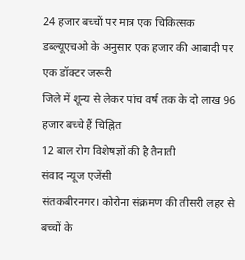24 हजार बच्चों पर मात्र एक चिकित्सक
डब्ल्यूएचओ के अनुसार एक हजार की आबादी पर एक डॉक्टर जरूरी
जिले में शून्य से लेकर पांच वर्ष तक के दो लाख 96 हजार बच्चे हैं चिह्नित
12 बाल रोग विशेषज्ञों की है तैनाती
संवाद न्यूज एजेंसी
संतकबीरनगर। कोरोना संक्रमण की तीसरी लहर से बच्चों के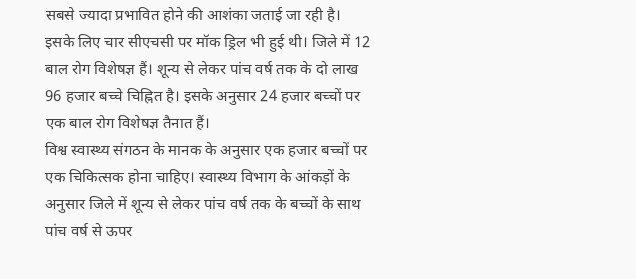सबसे ज्यादा प्रभावित होने की आशंका जताई जा रही है। इसके लिए चार सीएचसी पर मॉक ड्रिल भी हुई थी। जिले में 12 बाल रोग विशेषज्ञ हैं। शून्य से लेकर पांच वर्ष तक के दो लाख 96 हजार बच्चे चिह्नित है। इसके अनुसार 24 हजार बच्चों पर एक बाल रोग विशेषज्ञ तैनात हैं।
विश्व स्वास्थ्य संगठन के मानक के अनुसार एक हजार बच्चों पर एक चिकित्सक होना चाहिए। स्वास्थ्य विभाग के आंकड़ों के अनुसार जिले में शून्य से लेकर पांच वर्ष तक के बच्चों के साथ पांच वर्ष से ऊपर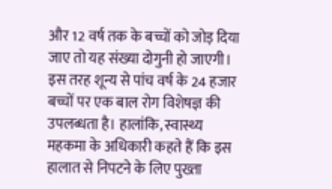और 12 वर्ष तक के बच्चों को जोड़ दिया जाए तो यह संख्या दोगुनी हो जाएगी। इस तरह शून्य से पांच वर्ष के 24 हजार बच्चों पर एक बाल रोग विशेषज्ञ की उपलब्धता है। हालांकि, स्वास्थ्य महकमा के अधिकारी कहते हैं कि इस हालात से निपटने के लिए पुख्ता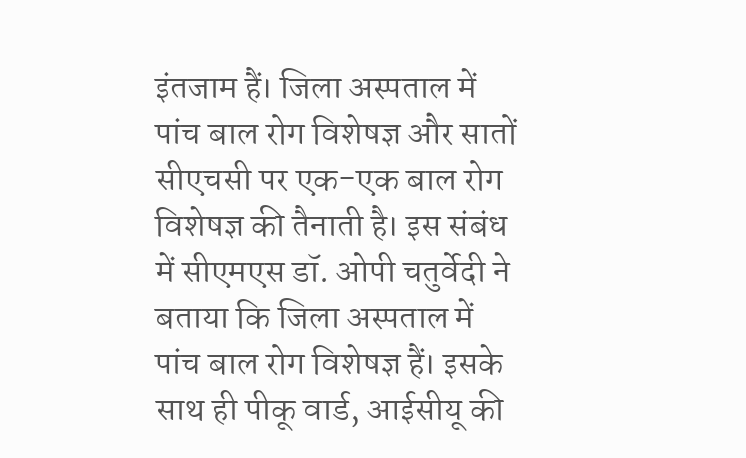इंतजाम हैं। जिला अस्पताल में पांच बाल रोग विशेषज्ञ और सातों सीएचसी पर एक-एक बाल रोग विशेषज्ञ की तैनाती है। इस संबंध में सीएमएस डॉ. ओपी चतुर्वेदी ने बताया कि जिला अस्पताल में पांच बाल रोग विशेषज्ञ हैं। इसके साथ ही पीकू वार्ड, आईसीयू की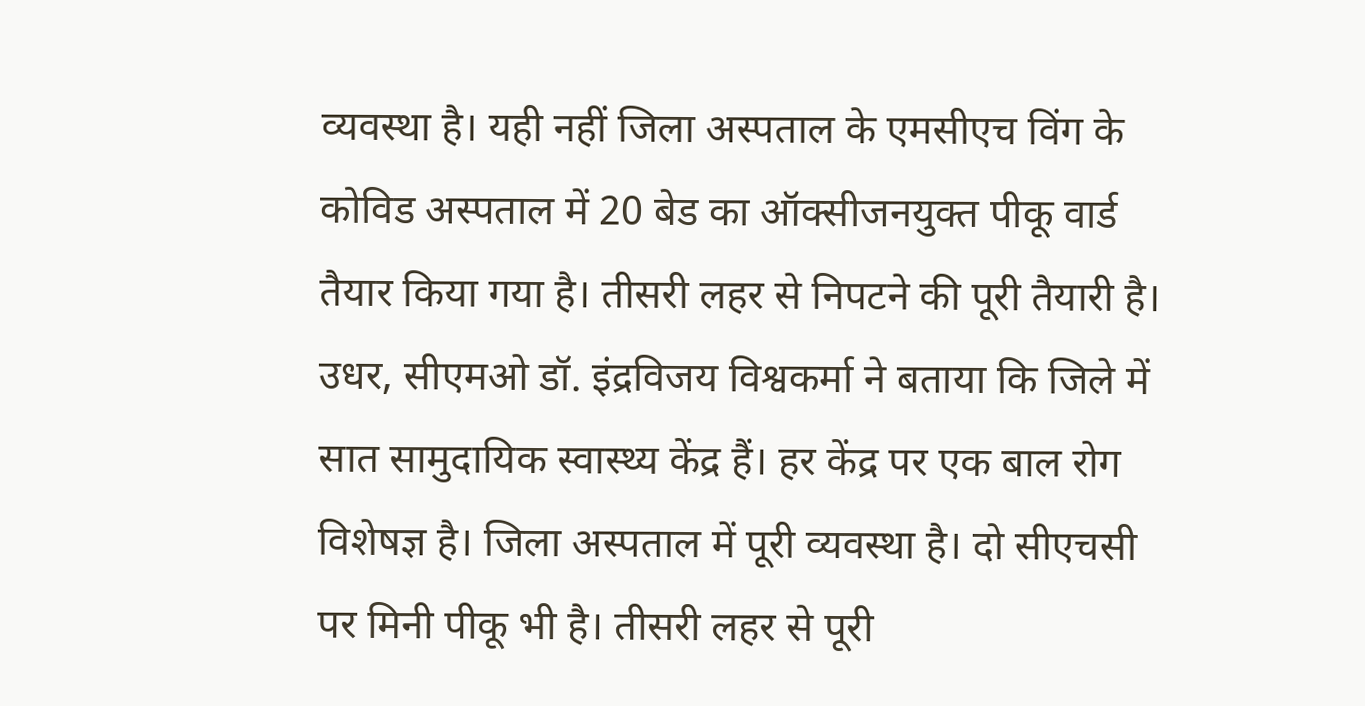व्यवस्था है। यही नहीं जिला अस्पताल के एमसीएच विंग के कोविड अस्पताल में 20 बेड का ऑक्सीजनयुक्त पीकू वार्ड तैयार किया गया है। तीसरी लहर से निपटने की पूरी तैयारी है।
उधर, सीएमओ डॉ. इंद्रविजय विश्वकर्मा ने बताया कि जिले में सात सामुदायिक स्वास्थ्य केंद्र हैं। हर केंद्र पर एक बाल रोग विशेषज्ञ है। जिला अस्पताल में पूरी व्यवस्था है। दो सीएचसी पर मिनी पीकू भी है। तीसरी लहर से पूरी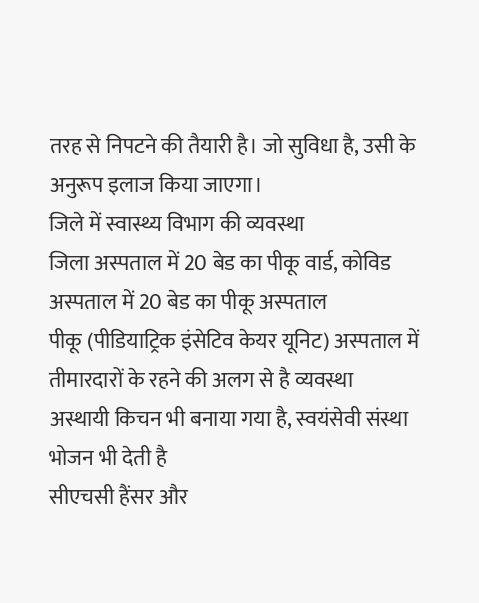तरह से निपटने की तैयारी है। जो सुविधा है, उसी के अनुरूप इलाज किया जाएगा।
जिले में स्वास्थ्य विभाग की व्यवस्था
जिला अस्पताल में 20 बेड का पीकू वार्ड, कोविड अस्पताल में 20 बेड का पीकू अस्पताल
पीकू (पीडियाट्रिक इंसेटिव केयर यूनिट) अस्पताल में तीमारदारों के रहने की अलग से है व्यवस्था
अस्थायी किचन भी बनाया गया है, स्वयंसेवी संस्था भोजन भी देती है
सीएचसी हैंसर और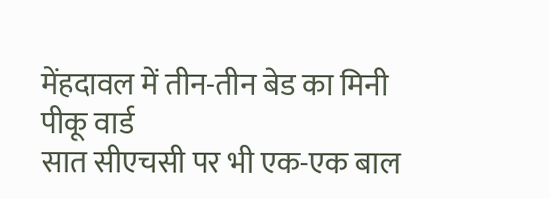मेंहदावल में तीन-तीन बेड का मिनी पीकू वार्ड
सात सीएचसी पर भी एक-एक बाल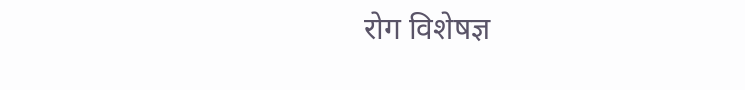रोग विशेषज्ञ